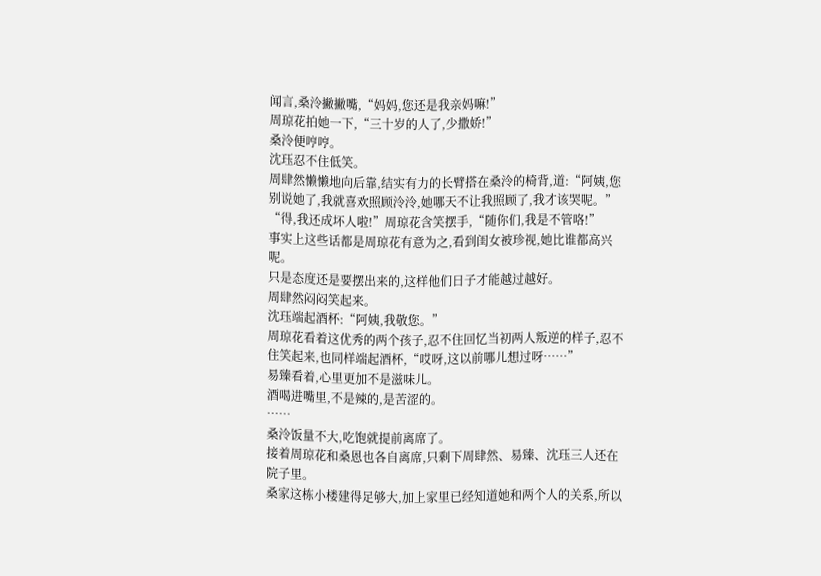闻言,桑泠撇撇嘴,“妈妈,您还是我亲妈嘛!”
周琼花拍她一下,“三十岁的人了,少撒娇!”
桑泠便哼哼。
沈珏忍不住低笑。
周肆然懒懒地向后靠,结实有力的长臂搭在桑泠的椅背,道:“阿姨,您别说她了,我就喜欢照顾泠泠,她哪天不让我照顾了,我才该哭呢。”
“得,我还成坏人啦!”周琼花含笑摆手,“随你们,我是不管咯!”
事实上这些话都是周琼花有意为之,看到闺女被珍视,她比谁都高兴呢。
只是态度还是要摆出来的,这样他们日子才能越过越好。
周肆然闷闷笑起来。
沈珏端起酒杯:“阿姨,我敬您。”
周琼花看着这优秀的两个孩子,忍不住回忆当初两人叛逆的样子,忍不住笑起来,也同样端起酒杯,“哎呀,这以前哪儿想过呀……”
易臻看着,心里更加不是滋味儿。
酒喝进嘴里,不是辣的,是苦涩的。
……
桑泠饭量不大,吃饱就提前离席了。
接着周琼花和桑恩也各自离席,只剩下周肆然、易臻、沈珏三人还在院子里。
桑家这栋小楼建得足够大,加上家里已经知道她和两个人的关系,所以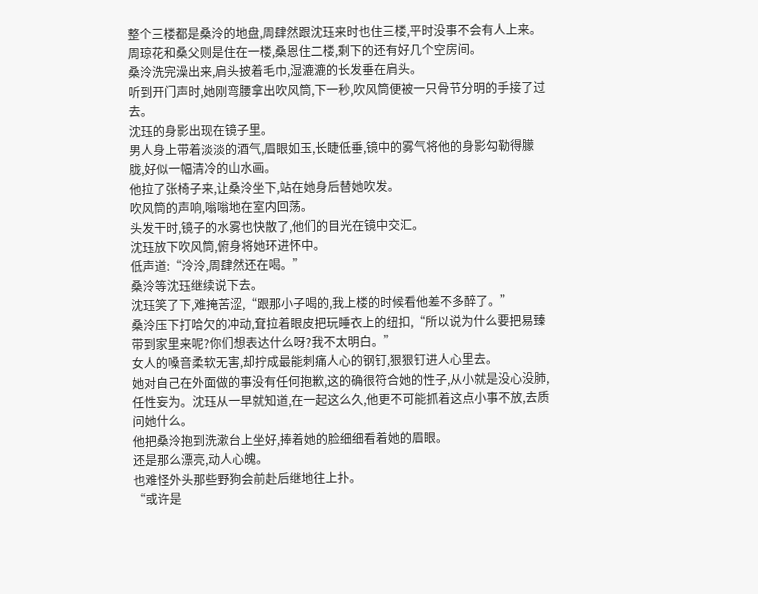整个三楼都是桑泠的地盘,周肆然跟沈珏来时也住三楼,平时没事不会有人上来。
周琼花和桑父则是住在一楼,桑恩住二楼,剩下的还有好几个空房间。
桑泠洗完澡出来,肩头披着毛巾,湿漉漉的长发垂在肩头。
听到开门声时,她刚弯腰拿出吹风筒,下一秒,吹风筒便被一只骨节分明的手接了过去。
沈珏的身影出现在镜子里。
男人身上带着淡淡的酒气,眉眼如玉,长睫低垂,镜中的雾气将他的身影勾勒得朦胧,好似一幅清冷的山水画。
他拉了张椅子来,让桑泠坐下,站在她身后替她吹发。
吹风筒的声响,嗡嗡地在室内回荡。
头发干时,镜子的水雾也快散了,他们的目光在镜中交汇。
沈珏放下吹风筒,俯身将她环进怀中。
低声道:“泠泠,周肆然还在喝。”
桑泠等沈珏继续说下去。
沈珏笑了下,难掩苦涩,“跟那小子喝的,我上楼的时候看他差不多醉了。”
桑泠压下打哈欠的冲动,耷拉着眼皮把玩睡衣上的纽扣,“所以说为什么要把易臻带到家里来呢?你们想表达什么呀?我不太明白。”
女人的嗓音柔软无害,却拧成最能刺痛人心的钢钉,狠狠钉进人心里去。
她对自己在外面做的事没有任何抱歉,这的确很符合她的性子,从小就是没心没肺,任性妄为。沈珏从一早就知道,在一起这么久,他更不可能抓着这点小事不放,去质问她什么。
他把桑泠抱到洗漱台上坐好,捧着她的脸细细看着她的眉眼。
还是那么漂亮,动人心魄。
也难怪外头那些野狗会前赴后继地往上扑。
“或许是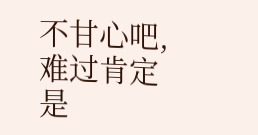不甘心吧,难过肯定是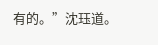有的。”沈珏道。